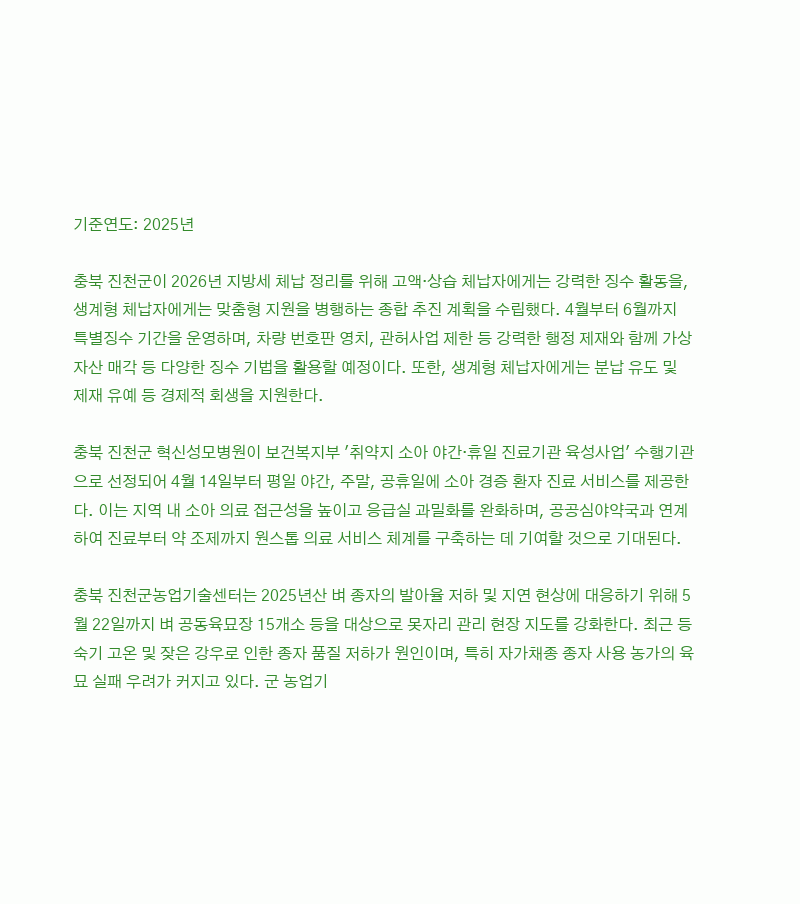기준연도: 2025년

충북 진천군이 2026년 지방세 체납 정리를 위해 고액·상습 체납자에게는 강력한 징수 활동을, 생계형 체납자에게는 맞춤형 지원을 병행하는 종합 추진 계획을 수립했다. 4월부터 6월까지 특별징수 기간을 운영하며, 차량 번호판 영치, 관허사업 제한 등 강력한 행정 제재와 함께 가상자산 매각 등 다양한 징수 기법을 활용할 예정이다. 또한, 생계형 체납자에게는 분납 유도 및 제재 유예 등 경제적 회생을 지원한다.

충북 진천군 혁신성모병원이 보건복지부 '취약지 소아 야간·휴일 진료기관 육성사업' 수행기관으로 선정되어 4월 14일부터 평일 야간, 주말, 공휴일에 소아 경증 환자 진료 서비스를 제공한다. 이는 지역 내 소아 의료 접근성을 높이고 응급실 과밀화를 완화하며, 공공심야약국과 연계하여 진료부터 약 조제까지 원스톱 의료 서비스 체계를 구축하는 데 기여할 것으로 기대된다.

충북 진천군농업기술센터는 2025년산 벼 종자의 발아율 저하 및 지연 현상에 대응하기 위해 5월 22일까지 벼 공동육묘장 15개소 등을 대상으로 못자리 관리 현장 지도를 강화한다. 최근 등숙기 고온 및 잦은 강우로 인한 종자 품질 저하가 원인이며, 특히 자가채종 종자 사용 농가의 육묘 실패 우려가 커지고 있다. 군 농업기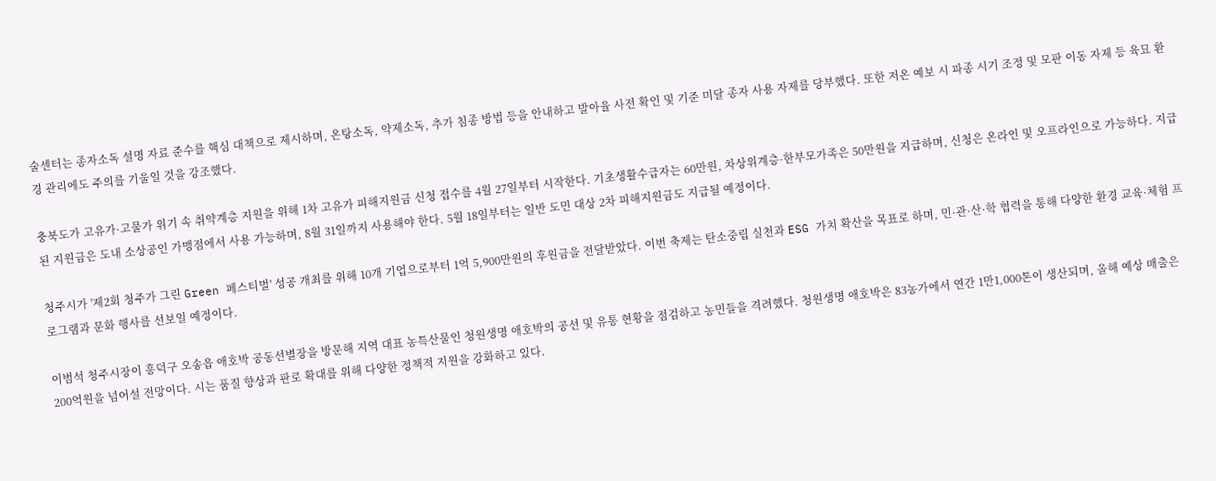술센터는 종자소독 설명 자료 준수를 핵심 대책으로 제시하며, 온탕소독, 약제소독, 추가 침종 방법 등을 안내하고 발아율 사전 확인 및 기준 미달 종자 사용 자제를 당부했다. 또한 저온 예보 시 파종 시기 조정 및 모판 이동 자제 등 육묘 환경 관리에도 주의를 기울일 것을 강조했다.

충북도가 고유가·고물가 위기 속 취약계층 지원을 위해 1차 고유가 피해지원금 신청 접수를 4월 27일부터 시작한다. 기초생활수급자는 60만원, 차상위계층·한부모가족은 50만원을 지급하며, 신청은 온라인 및 오프라인으로 가능하다. 지급된 지원금은 도내 소상공인 가맹점에서 사용 가능하며, 8월 31일까지 사용해야 한다. 5월 18일부터는 일반 도민 대상 2차 피해지원금도 지급될 예정이다.

청주시가 '제2회 청주가 그린 Green 페스티벌' 성공 개최를 위해 10개 기업으로부터 1억 5,900만원의 후원금을 전달받았다. 이번 축제는 탄소중립 실천과 ESG 가치 확산을 목표로 하며, 민·관·산·학 협력을 통해 다양한 환경 교육·체험 프로그램과 문화 행사를 선보일 예정이다.

이범석 청주시장이 흥덕구 오송읍 애호박 공동선별장을 방문해 지역 대표 농특산물인 청원생명 애호박의 공선 및 유통 현황을 점검하고 농민들을 격려했다. 청원생명 애호박은 83농가에서 연간 1만1,000톤이 생산되며, 올해 예상 매출은 200억원을 넘어설 전망이다. 시는 품질 향상과 판로 확대를 위해 다양한 정책적 지원을 강화하고 있다.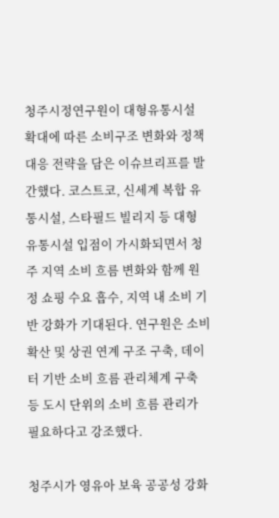청주시정연구원이 대형유통시설 확대에 따른 소비구조 변화와 정책 대응 전략을 담은 이슈브리프를 발간했다. 코스트코, 신세계 복합 유통시설, 스타필드 빌리지 등 대형 유통시설 입점이 가시화되면서 청주 지역 소비 흐름 변화와 함께 원정 쇼핑 수요 흡수, 지역 내 소비 기반 강화가 기대된다. 연구원은 소비 확산 및 상권 연계 구조 구축, 데이터 기반 소비 흐름 관리체계 구축 등 도시 단위의 소비 흐름 관리가 필요하다고 강조했다.

청주시가 영유아 보육 공공성 강화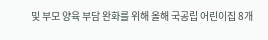및 부모 양육 부담 완화를 위해 올해 국공립 어린이집 8개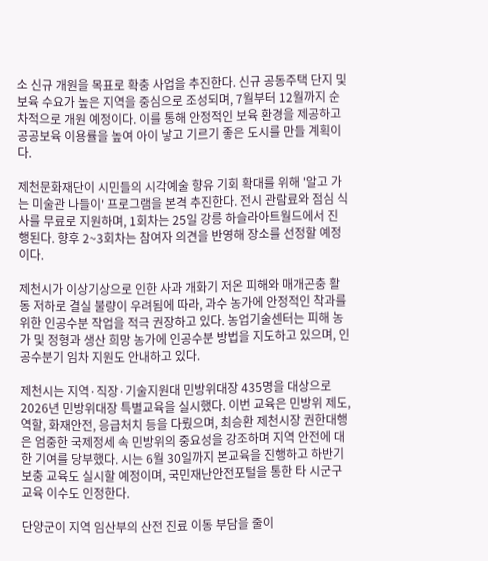소 신규 개원을 목표로 확충 사업을 추진한다. 신규 공동주택 단지 및 보육 수요가 높은 지역을 중심으로 조성되며, 7월부터 12월까지 순차적으로 개원 예정이다. 이를 통해 안정적인 보육 환경을 제공하고 공공보육 이용률을 높여 아이 낳고 기르기 좋은 도시를 만들 계획이다.

제천문화재단이 시민들의 시각예술 향유 기회 확대를 위해 '알고 가는 미술관 나들이' 프로그램을 본격 추진한다. 전시 관람료와 점심 식사를 무료로 지원하며, 1회차는 25일 강릉 하슬라아트월드에서 진행된다. 향후 2~3회차는 참여자 의견을 반영해 장소를 선정할 예정이다.

제천시가 이상기상으로 인한 사과 개화기 저온 피해와 매개곤충 활동 저하로 결실 불량이 우려됨에 따라, 과수 농가에 안정적인 착과를 위한 인공수분 작업을 적극 권장하고 있다. 농업기술센터는 피해 농가 및 정형과 생산 희망 농가에 인공수분 방법을 지도하고 있으며, 인공수분기 임차 지원도 안내하고 있다.

제천시는 지역·직장·기술지원대 민방위대장 435명을 대상으로 2026년 민방위대장 특별교육을 실시했다. 이번 교육은 민방위 제도, 역할, 화재안전, 응급처치 등을 다뤘으며, 최승환 제천시장 권한대행은 엄중한 국제정세 속 민방위의 중요성을 강조하며 지역 안전에 대한 기여를 당부했다. 시는 6월 30일까지 본교육을 진행하고 하반기 보충 교육도 실시할 예정이며, 국민재난안전포털을 통한 타 시군구 교육 이수도 인정한다.

단양군이 지역 임산부의 산전 진료 이동 부담을 줄이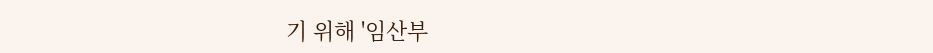기 위해 '임산부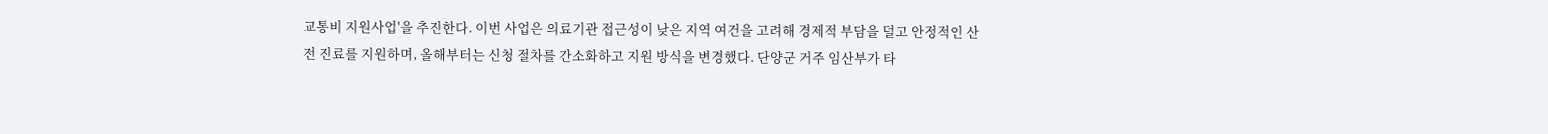교통비 지원사업'을 추진한다. 이번 사업은 의료기관 접근성이 낮은 지역 여건을 고려해 경제적 부담을 덜고 안정적인 산전 진료를 지원하며, 올해부터는 신청 절차를 간소화하고 지원 방식을 변경했다. 단양군 거주 임산부가 타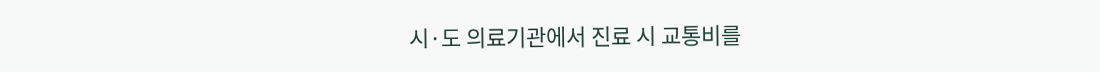시·도 의료기관에서 진료 시 교통비를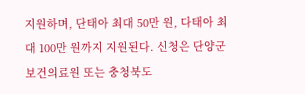지원하며, 단태아 최대 50만 원, 다태아 최대 100만 원까지 지원된다. 신청은 단양군보건의료원 또는 충청북도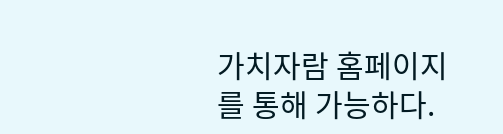가치자람 홈페이지를 통해 가능하다.